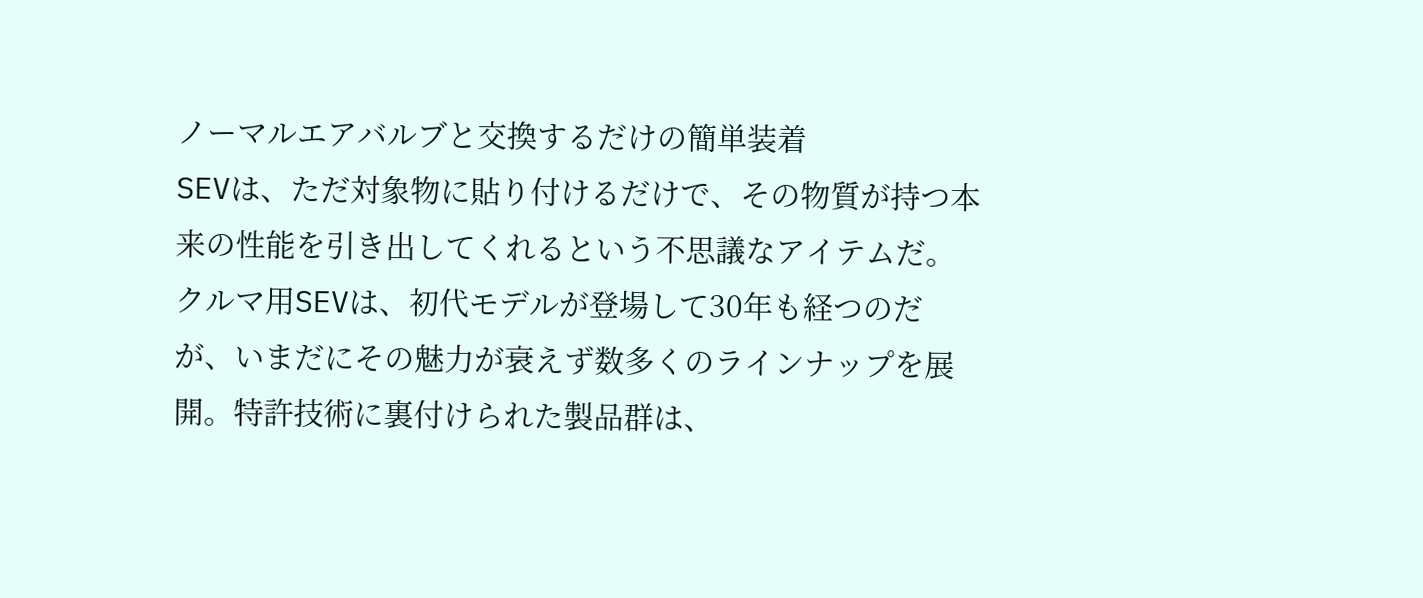ノーマルエアバルブと交換するだけの簡単装着
SEVは、ただ対象物に貼り付けるだけで、その物質が持つ本来の性能を引き出してくれるという不思議なアイテムだ。クルマ用SEVは、初代モデルが登場して30年も経つのだが、いまだにその魅力が衰えず数多くのラインナップを展開。特許技術に裏付けられた製品群は、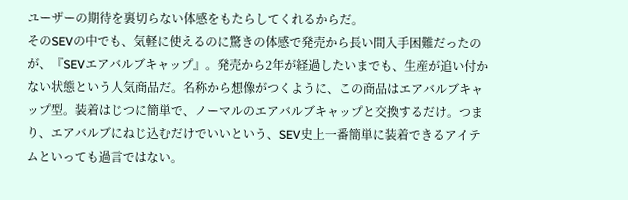ユーザーの期待を裏切らない体感をもたらしてくれるからだ。
そのSEVの中でも、気軽に使えるのに驚きの体感で発売から長い間入手困難だったのが、『SEVエアバルブキャップ』。発売から2年が経過したいまでも、生産が追い付かない状態という人気商品だ。名称から想像がつくように、この商品はエアバルブキャップ型。装着はじつに簡単で、ノーマルのエアバルブキャップと交換するだけ。つまり、エアバルブにねじ込むだけでいいという、SEV史上一番簡単に装着できるアイテムといっても過言ではない。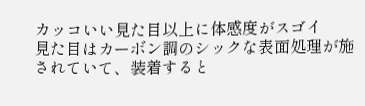カッコいい見た目以上に体感度がスゴイ
見た目はカーボン調のシックな表面処理が施されていて、装着すると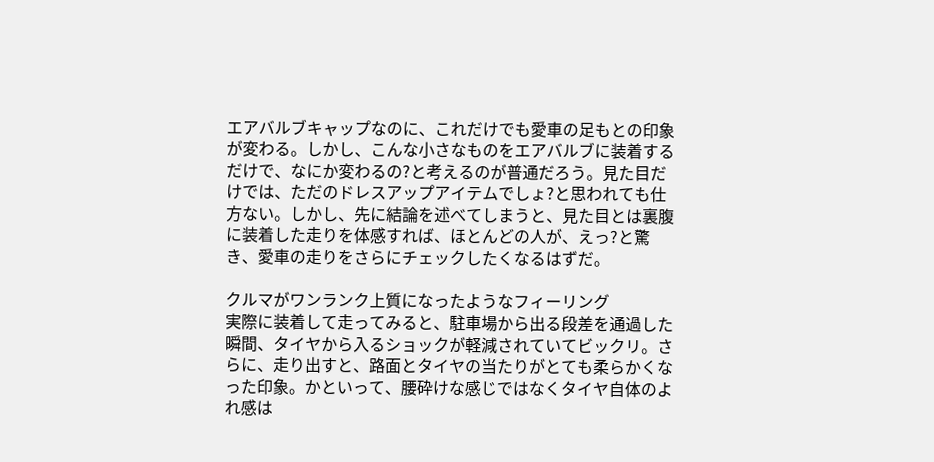エアバルブキャップなのに、これだけでも愛車の足もとの印象が変わる。しかし、こんな小さなものをエアバルブに装着するだけで、なにか変わるの?と考えるのが普通だろう。見た目だけでは、ただのドレスアップアイテムでしょ?と思われても仕方ない。しかし、先に結論を述べてしまうと、見た目とは裏腹に装着した走りを体感すれば、ほとんどの人が、えっ?と驚き、愛車の走りをさらにチェックしたくなるはずだ。

クルマがワンランク上質になったようなフィーリング
実際に装着して走ってみると、駐車場から出る段差を通過した瞬間、タイヤから入るショックが軽減されていてビックリ。さらに、走り出すと、路面とタイヤの当たりがとても柔らかくなった印象。かといって、腰砕けな感じではなくタイヤ自体のよれ感は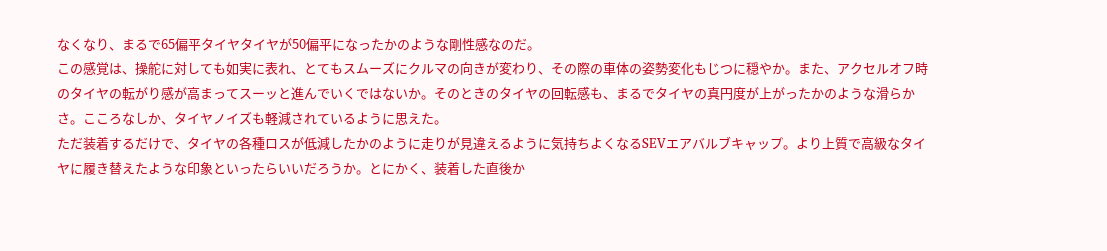なくなり、まるで65偏平タイヤタイヤが50偏平になったかのような剛性感なのだ。
この感覚は、操舵に対しても如実に表れ、とてもスムーズにクルマの向きが変わり、その際の車体の姿勢変化もじつに穏やか。また、アクセルオフ時のタイヤの転がり感が高まってスーッと進んでいくではないか。そのときのタイヤの回転感も、まるでタイヤの真円度が上がったかのような滑らかさ。こころなしか、タイヤノイズも軽減されているように思えた。
ただ装着するだけで、タイヤの各種ロスが低減したかのように走りが見違えるように気持ちよくなるSEVエアバルブキャップ。より上質で高級なタイヤに履き替えたような印象といったらいいだろうか。とにかく、装着した直後か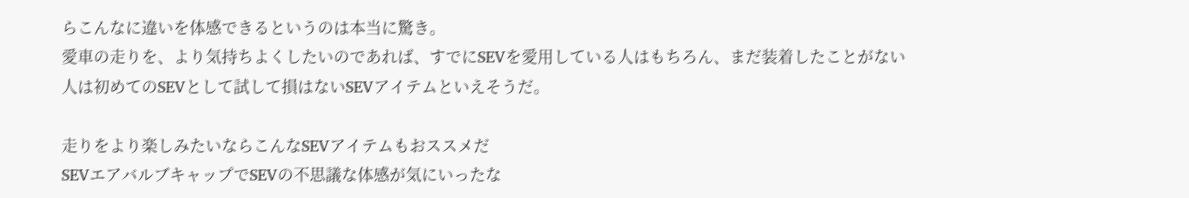らこんなに違いを体感できるというのは本当に驚き。
愛車の走りを、より気持ちよくしたいのであれば、すでにSEVを愛用している人はもちろん、まだ装着したことがない人は初めてのSEVとして試して損はないSEVアイテムといえそうだ。

走りをより楽しみたいならこんなSEVアイテムもおススメだ
SEVエアバルブキャップでSEVの不思議な体感が気にいったな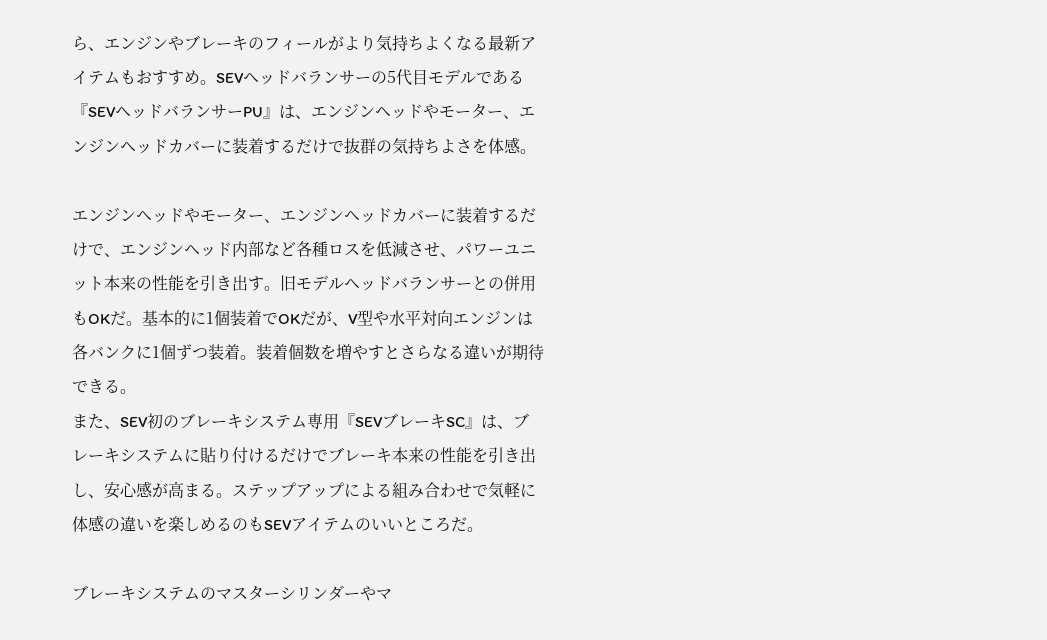ら、エンジンやブレーキのフィールがより気持ちよくなる最新アイテムもおすすめ。SEVヘッドバランサーの5代目モデルである『SEVヘッドバランサーPU』は、エンジンヘッドやモーター、エンジンヘッドカバーに装着するだけで抜群の気持ちよさを体感。

エンジンヘッドやモーター、エンジンヘッドカバーに装着するだけで、エンジンヘッド内部など各種ロスを低減させ、パワーユニット本来の性能を引き出す。旧モデルヘッドバランサーとの併用もOKだ。基本的に1個装着でOKだが、V型や水平対向エンジンは各バンクに1個ずつ装着。装着個数を増やすとさらなる違いが期待できる。
また、SEV初のブレーキシステム専用『SEVブレーキSC』は、ブレーキシステムに貼り付けるだけでブレーキ本来の性能を引き出し、安心感が高まる。ステップアップによる組み合わせで気軽に体感の違いを楽しめるのもSEVアイテムのいいところだ。

ブレーキシステムのマスターシリンダーやマ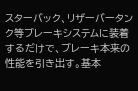スターバック、リザーバータンク等ブレーキシステムに装着するだけで、ブレーキ本来の性能を引き出す。基本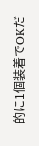的に1個装着でOKだ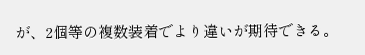が、2個等の複数装着でより違いが期待できる。